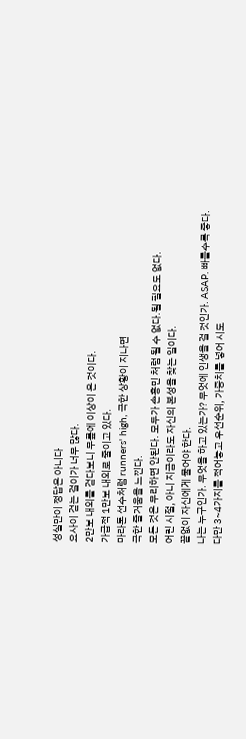성실만이 정답은 아니다
요사이 걷는 걸이가 너무 많다.
2만보 내외를 걷다보니 무릎에 이상이 온 것이다.
가급적 1만보 내외로 줄이고 있다.
마라톤 선수처럼 runners' high, 극한 상황이 지나면
극한 즐거움을 느낀다.
모든 것은 무리하면 안된다. 모두가 손흥민 처럼 될 수 없다.될 필요도 없다.
어린 시절, 아니 지금이라도 자신의 본성을 찾는 일이다.
끝없이 자신에게 물어야 한다.
나는 누구인가. 무엇을 하고 있는가? 무엇에 인생을 걸 것인가. ASAP. 빠를수록 좋다.
다만 3~4가지를 적어놓고 우선순위, 가중치를 넣어 시도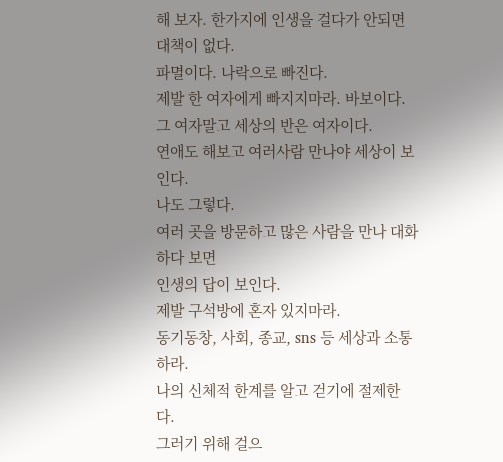해 보자. 한가지에 인생을 걸다가 안되면 대책이 없다.
파멸이다. 나락으로 빠진다.
제발 한 여자에게 빠지지마라. 바보이다.
그 여자말고 세상의 반은 여자이다.
연애도 해보고 여러사람 만나야 세상이 보인다.
나도 그렇다.
여러 곳을 방문하고 많은 사람을 만나 대화하다 보면
인생의 답이 보인다.
제발 구석방에 혼자 있지마라.
동기동창, 사회, 종교, sns 등 세상과 소통하라.
나의 신체적 한계를 알고 걷기에 절제한다.
그러기 위해 걸으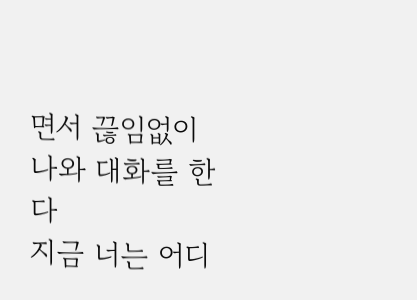면서 끊임없이 나와 대화를 한다
지금 너는 어디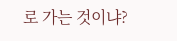로 가는 것이냐?